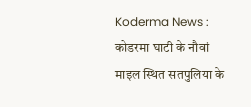Koderma News : कोडरमा घाटी के नौवां माइल स्थित सतपुलिया के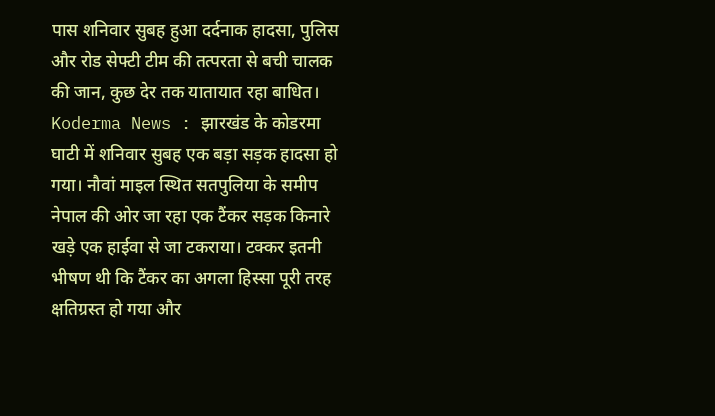पास शनिवार सुबह हुआ दर्दनाक हादसा, पुलिस और रोड सेफ्टी टीम की तत्परता से बची चालक की जान, कुछ देर तक यातायात रहा बाधित।
Koderma News : झारखंड के कोडरमा घाटी में शनिवार सुबह एक बड़ा सड़क हादसा हो गया। नौवां माइल स्थित सतपुलिया के समीप नेपाल की ओर जा रहा एक टैंकर सड़क किनारे खड़े एक हाईवा से जा टकराया। टक्कर इतनी भीषण थी कि टैंकर का अगला हिस्सा पूरी तरह क्षतिग्रस्त हो गया और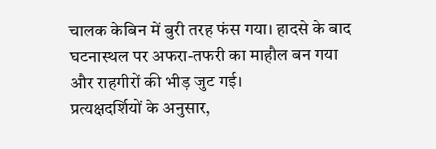चालक केबिन में बुरी तरह फंस गया। हादसे के बाद घटनास्थल पर अफरा-तफरी का माहौल बन गया और राहगीरों की भीड़ जुट गई।
प्रत्यक्षदर्शियों के अनुसार,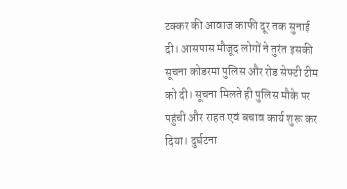टक्कर की आवाज काफी दूर तक सुनाई दी। आसपास मौजूद लोगों ने तुरंत इसकी सूचना कोडरमा पुलिस और रोड सेफ्टी टीम को दी। सूचना मिलते ही पुलिस मौके पर पहुंची और राहत एवं बचाव कार्य शुरू कर दिया। दुर्घटना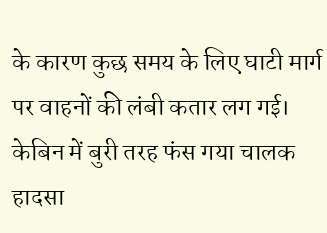के कारण कुछ समय के लिए घाटी मार्ग पर वाहनों की लंबी कतार लग गई।
केबिन में बुरी तरह फंस गया चालक
हादसा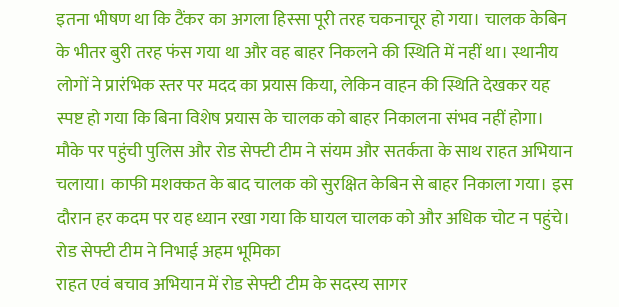इतना भीषण था कि टैंकर का अगला हिस्सा पूरी तरह चकनाचूर हो गया। चालक केबिन के भीतर बुरी तरह फंस गया था और वह बाहर निकलने की स्थिति में नहीं था। स्थानीय लोगों ने प्रारंभिक स्तर पर मदद का प्रयास किया, लेकिन वाहन की स्थिति देखकर यह स्पष्ट हो गया कि बिना विशेष प्रयास के चालक को बाहर निकालना संभव नहीं होगा।
मौके पर पहुंची पुलिस और रोड सेफ्टी टीम ने संयम और सतर्कता के साथ राहत अभियान चलाया। काफी मशक्कत के बाद चालक को सुरक्षित केबिन से बाहर निकाला गया। इस दौरान हर कदम पर यह ध्यान रखा गया कि घायल चालक को और अधिक चोट न पहुंचे।
रोड सेफ्टी टीम ने निभाई अहम भूमिका
राहत एवं बचाव अभियान में रोड सेफ्टी टीम के सदस्य सागर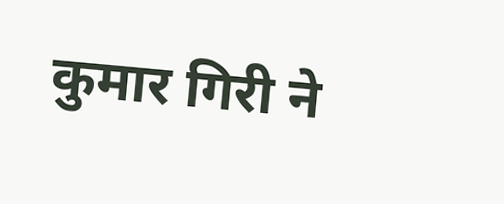कुमार गिरी ने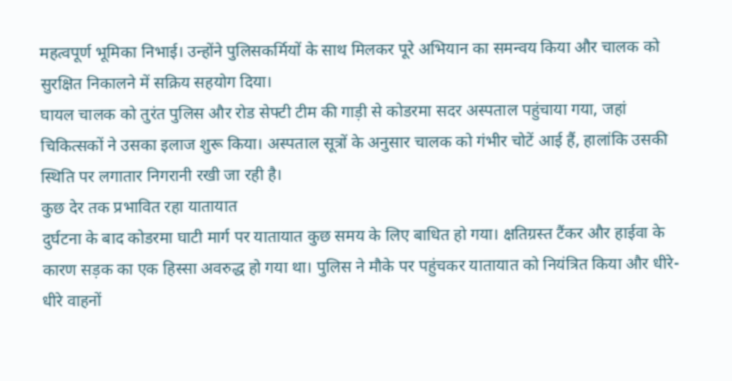महत्वपूर्ण भूमिका निभाई। उन्होंने पुलिसकर्मियों के साथ मिलकर पूरे अभियान का समन्वय किया और चालक को सुरक्षित निकालने में सक्रिय सहयोग दिया।
घायल चालक को तुरंत पुलिस और रोड सेफ्टी टीम की गाड़ी से कोडरमा सदर अस्पताल पहुंचाया गया, जहां चिकित्सकों ने उसका इलाज शुरू किया। अस्पताल सूत्रों के अनुसार चालक को गंभीर चोटें आई हैं, हालांकि उसकी स्थिति पर लगातार निगरानी रखी जा रही है।
कुछ देर तक प्रभावित रहा यातायात
दुर्घटना के बाद कोडरमा घाटी मार्ग पर यातायात कुछ समय के लिए बाधित हो गया। क्षतिग्रस्त टैंकर और हाईवा के कारण सड़क का एक हिस्सा अवरुद्ध हो गया था। पुलिस ने मौके पर पहुंचकर यातायात को नियंत्रित किया और धीरे-धीरे वाहनों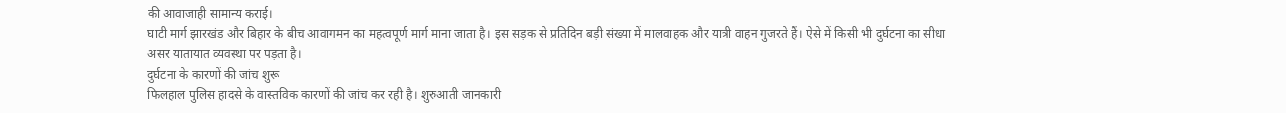की आवाजाही सामान्य कराई।
घाटी मार्ग झारखंड और बिहार के बीच आवागमन का महत्वपूर्ण मार्ग माना जाता है। इस सड़क से प्रतिदिन बड़ी संख्या में मालवाहक और यात्री वाहन गुजरते हैं। ऐसे में किसी भी दुर्घटना का सीधा असर यातायात व्यवस्था पर पड़ता है।
दुर्घटना के कारणों की जांच शुरू
फिलहाल पुलिस हादसे के वास्तविक कारणों की जांच कर रही है। शुरुआती जानकारी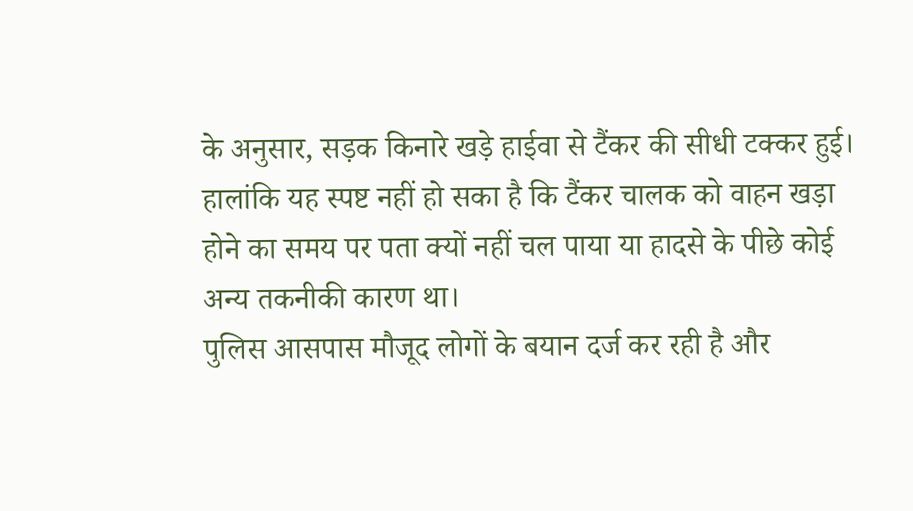के अनुसार, सड़क किनारे खड़े हाईवा से टैंकर की सीधी टक्कर हुई। हालांकि यह स्पष्ट नहीं हो सका है कि टैंकर चालक को वाहन खड़ा होने का समय पर पता क्यों नहीं चल पाया या हादसे के पीछे कोई अन्य तकनीकी कारण था।
पुलिस आसपास मौजूद लोगों के बयान दर्ज कर रही है और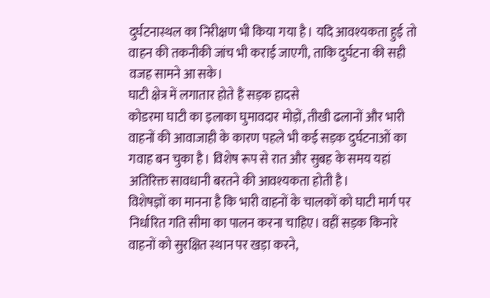दुर्घटनास्थल का निरीक्षण भी किया गया है। यदि आवश्यकता हुई तो वाहन की तकनीकी जांच भी कराई जाएगी, ताकि दुर्घटना की सही वजह सामने आ सके।
घाटी क्षेत्र में लगातार होते हैं सड़क हादसे
कोडरमा घाटी का इलाका घुमावदार मोड़ों, तीखी ढलानों और भारी वाहनों की आवाजाही के कारण पहले भी कई सड़क दुर्घटनाओं का गवाह बन चुका है। विशेष रूप से रात और सुबह के समय यहां अतिरिक्त सावधानी बरतने की आवश्यकता होती है।
विशेषज्ञों का मानना है कि भारी वाहनों के चालकों को घाटी मार्ग पर निर्धारित गति सीमा का पालन करना चाहिए। वहीं सड़क किनारे वाहनों को सुरक्षित स्थान पर खड़ा करने,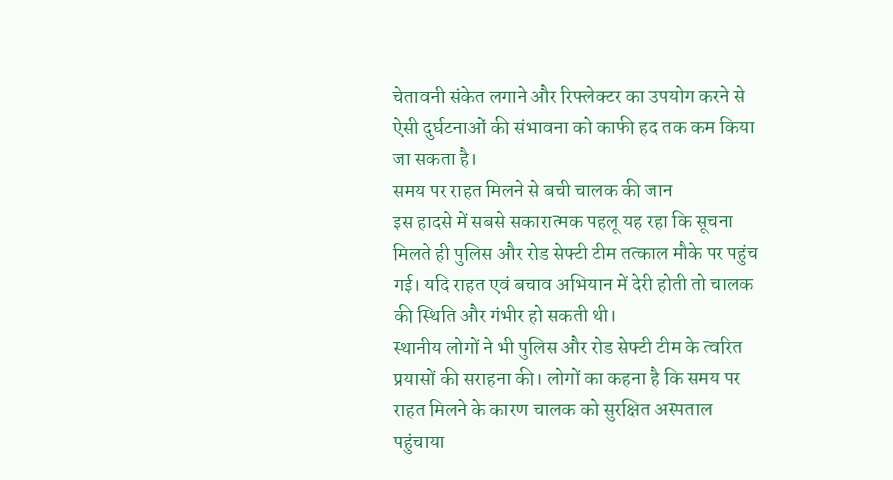चेतावनी संकेत लगाने और रिफ्लेक्टर का उपयोग करने से ऐसी दुर्घटनाओं की संभावना को काफी हद तक कम किया जा सकता है।
समय पर राहत मिलने से बची चालक की जान
इस हादसे में सबसे सकारात्मक पहलू यह रहा कि सूचना मिलते ही पुलिस और रोड सेफ्टी टीम तत्काल मौके पर पहुंच गई। यदि राहत एवं बचाव अभियान में देरी होती तो चालक की स्थिति और गंभीर हो सकती थी।
स्थानीय लोगों ने भी पुलिस और रोड सेफ्टी टीम के त्वरित प्रयासों की सराहना की। लोगों का कहना है कि समय पर राहत मिलने के कारण चालक को सुरक्षित अस्पताल पहुंचाया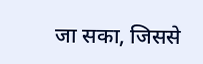जा सका, जिससे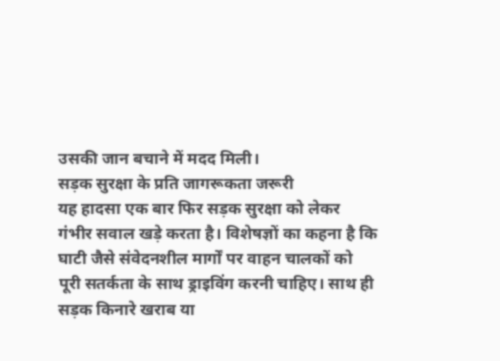उसकी जान बचाने में मदद मिली।
सड़क सुरक्षा के प्रति जागरूकता जरूरी
यह हादसा एक बार फिर सड़क सुरक्षा को लेकर गंभीर सवाल खड़े करता है। विशेषज्ञों का कहना है कि घाटी जैसे संवेदनशील मार्गों पर वाहन चालकों को पूरी सतर्कता के साथ ड्राइविंग करनी चाहिए। साथ ही सड़क किनारे खराब या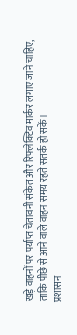खड़े वाहनों पर पर्याप्त चेतावनी संकेत और रिफ्लेक्टिव मार्कर लगाए जाने चाहिए, ताकि पीछे से आने वाले वाहन समय रहते सतर्क हो सकें।
प्रशासन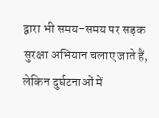द्वारा भी समय-समय पर सड़क सुरक्षा अभियान चलाए जाते हैं, लेकिन दुर्घटनाओं में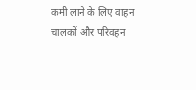कमी लाने के लिए वाहन चालकों और परिवहन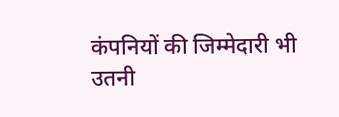कंपनियों की जिम्मेदारी भी उतनी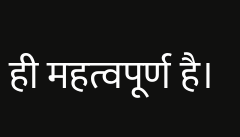ही महत्वपूर्ण है।